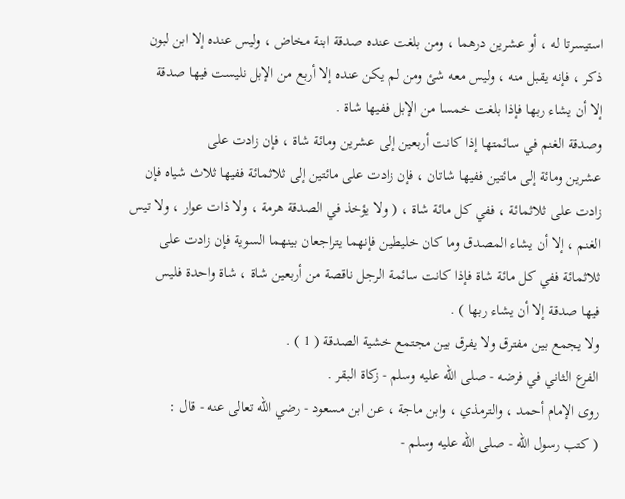استيسرتا له ، أو عشرين درهما ، ومن بلغت عنده صدقة ابنة مخاض ، وليس عنده إلا ابن لبون
ذكر ، فإنه يقبل منه ، وليس معه شئ ومن لم يكن عنده إلا أربع من الإبل نليست فيها صدقة
إلا أن يشاء ربها فإذا بلغت خمسا من الإبل ففيها شاة .
وصدقة الغنم في سائمتها إذا كانت أربعين إلى عشرين ومائة شاة ، فإن زادت على
عشرين ومائة إلى مائتين ففيها شاتان ، فإن زادت على مائتين إلى ثلاثمائة ففيها ثلاث شياه فإن
زادت على ثلاثمائة ، ففي كل مائة شاة ، ( ولا يؤخذ في الصدقة هرمة ، ولا ذات عوار ، ولا تيس
الغنم ، إلا أن يشاء المصدق وما كان خليطين فإنهما يتراجعان بينهما السوية فإن زادت على
ثلاثمائة ففي كل مائة شاة فإذا كانت سائمة الرجل ناقصة من أربعين شاة ، شاة واحدة فليس
فيها صدقة إلا أن يشاء ربها ) .
ولا يجمع بين مفترق ولا يفرق بين مجتمع خشية الصدقة ( 1 ) .
الفرع الثاني في فرضه - صلى الله عليه وسلم - زكاة البقر .
روى الإمام أحمد ، والترمذي ، وابن ماجة ، عن ابن مسعود - رضي الله تعالى عنه - قال :
( كتب رسول الله - صلى الله عليه وسلم -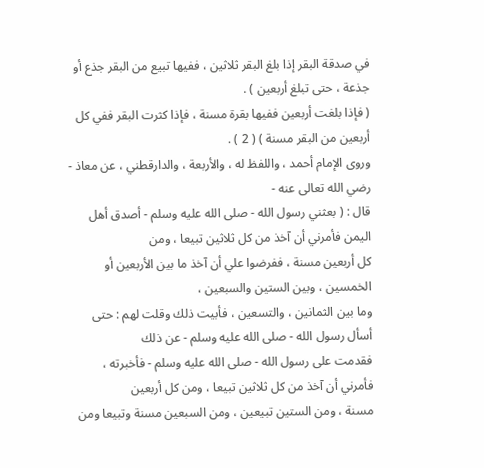في صدقة البقر إذا بلغ البقر ثلاثين ، ففيها تبيع من البقر جذع أو
جذعة ، حتى تبلغ أربعين ) .
( فإذا بلغت أربعين ففيها بقرة مسنة ، فإذا كثرت البقر ففي كل أربعين من البقر مسنة ) ( 2 ) .
وروى الإمام أحمد ، واللفظ له ، والأربعة ، والدارقطني ، عن معاذ - رضي الله تعالى عنه -
قال : ( بعثني رسول الله - صلى الله عليه وسلم - أصدق أهل اليمن فأمرني أن آخذ من كل ثلاثين تبيعا ، ومن
كل أربعين مسنة ، ففرضوا علي أن آخذ ما بين الأربعين أو الخمسين ، وبين الستين والسبعين ،
وما بين الثمانين ، والتسعين ، فأبيت ذلك وقلت لهم : حتى أسأل رسول الله - صلى الله عليه وسلم - عن ذلك
فقدمت على رسول الله - صلى الله عليه وسلم - فأخبرته ، فأمرني أن آخذ من كل ثلاثين تبيعا ، ومن كل أربعين
مسنة ، ومن الستين تبيعين ، ومن السبعين مسنة وتبيعا ومن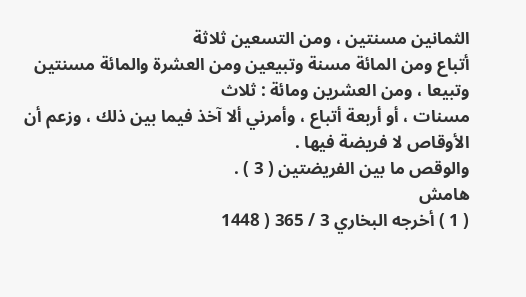الثمانين مسنتين ، ومن التسعين ثلاثة
أتباع ومن المائة مسنة وتبيعين ومن العشرة والمائة مسنتين وتبيعا ، ومن العشرين ومائة : ثلاث
مسنات ، أو أربعة أتباع ، وأمرني ألا آخذ فيما بين ذلك ، وزعم أن الأوقاص لا فريضة فيها .
والوقص ما بين الفريضتين ( 3 ) .
هامش
( 1 ) أخرجه البخاري 3 / 365 ( 1448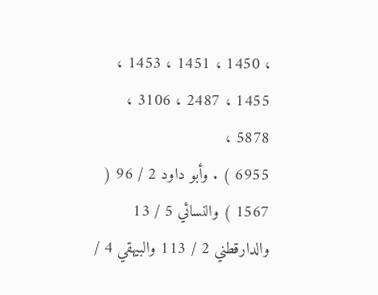، 1450 ، 1451 ، 1453 ، 1455 ، 2487 ، 3106 ، 5878 ،
6955 ) . وأبو داود 2 / 96 ( 1567 ) والنسائي 5 / 13 والدارقطني 2 / 113 والبيهقي 4 /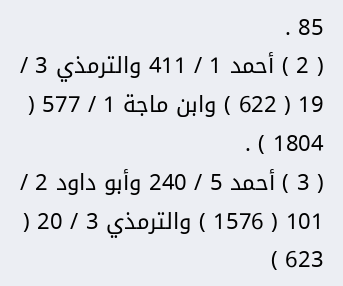85 .
( 2 ) أحمد 1 / 411 والترمذي 3 / 19 ( 622 ) وابن ماجة 1 / 577 ( 1804 ) .
( 3 ) أحمد 5 / 240 وأبو داود 2 / 101 ( 1576 ) والترمذي 3 / 20 ( 623 )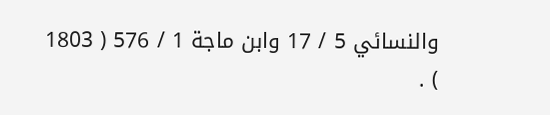والنسائي 5 / 17 وابن ماجة 1 / 576 ( 1803 ) .